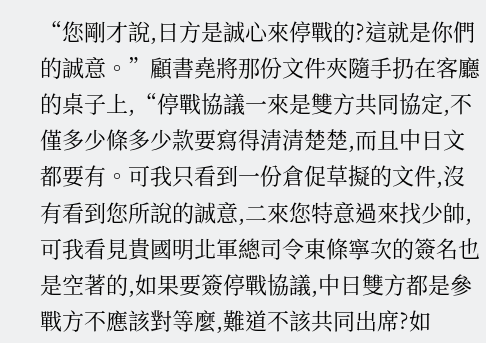“您剛才說,日方是誠心來停戰的?這就是你們的誠意。”顧書堯將那份文件夾隨手扔在客廳的桌子上,“停戰協議一來是雙方共同協定,不僅多少條多少款要寫得清清楚楚,而且中日文都要有。可我只看到一份倉促草擬的文件,沒有看到您所說的誠意,二來您特意過來找少帥,可我看見貴國明北軍總司令東條寧次的簽名也是空著的,如果要簽停戰協議,中日雙方都是參戰方不應該對等麼,難道不該共同出席?如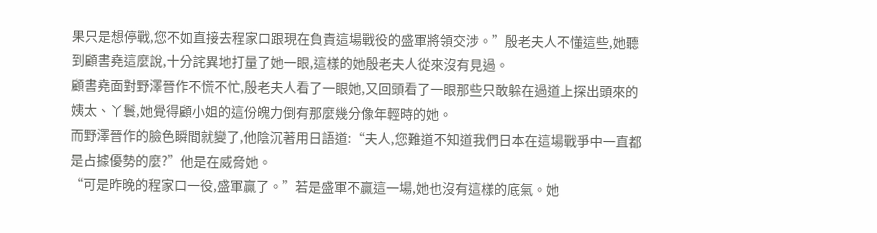果只是想停戰,您不如直接去程家口跟現在負責這場戰役的盛軍將領交涉。”殷老夫人不懂這些,她聽到顧書堯這麼說,十分詫異地打量了她一眼,這樣的她殷老夫人從來沒有見過。
顧書堯面對野澤晉作不慌不忙,殷老夫人看了一眼她,又回頭看了一眼那些只敢躲在過道上探出頭來的姨太、丫鬟,她覺得顧小姐的這份魄力倒有那麼幾分像年輕時的她。
而野澤晉作的臉色瞬間就變了,他陰沉著用日語道:“夫人,您難道不知道我們日本在這場戰爭中一直都是占據優勢的麼?”他是在威脅她。
“可是昨晚的程家口一役,盛軍贏了。”若是盛軍不贏這一場,她也沒有這樣的底氣。她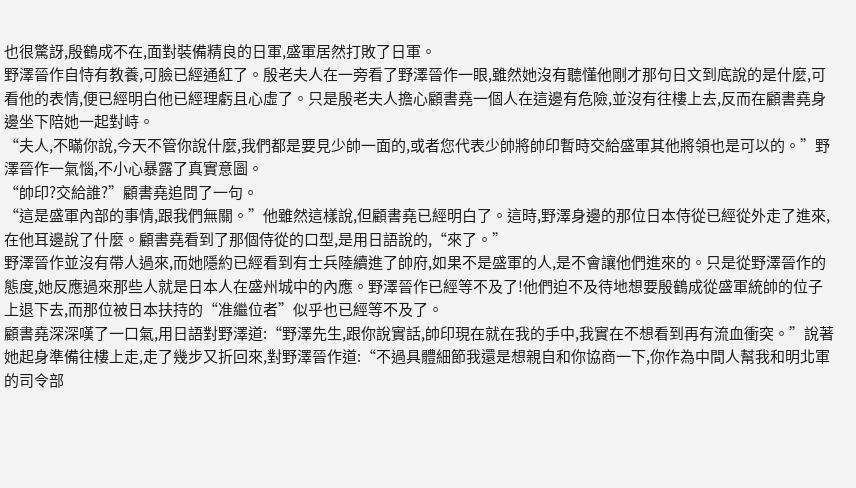也很驚訝,殷鶴成不在,面對裝備精良的日軍,盛軍居然打敗了日軍。
野澤晉作自恃有教養,可臉已經通紅了。殷老夫人在一旁看了野澤晉作一眼,雖然她沒有聽懂他剛才那句日文到底說的是什麼,可看他的表情,便已經明白他已經理虧且心虛了。只是殷老夫人擔心顧書堯一個人在這邊有危險,並沒有往樓上去,反而在顧書堯身邊坐下陪她一起對峙。
“夫人,不瞞你說,今天不管你說什麼,我們都是要見少帥一面的,或者您代表少帥將帥印暫時交給盛軍其他將領也是可以的。”野澤晉作一氣惱,不小心暴露了真實意圖。
“帥印?交給誰?”顧書堯追問了一句。
“這是盛軍內部的事情,跟我們無關。”他雖然這樣說,但顧書堯已經明白了。這時,野澤身邊的那位日本侍從已經從外走了進來,在他耳邊說了什麼。顧書堯看到了那個侍從的口型,是用日語說的,“來了。”
野澤晉作並沒有帶人過來,而她隱約已經看到有士兵陸續進了帥府,如果不是盛軍的人,是不會讓他們進來的。只是從野澤晉作的態度,她反應過來那些人就是日本人在盛州城中的內應。野澤晉作已經等不及了!他們迫不及待地想要殷鶴成從盛軍統帥的位子上退下去,而那位被日本扶持的“准繼位者”似乎也已經等不及了。
顧書堯深深嘆了一口氣,用日語對野澤道:“野澤先生,跟你說實話,帥印現在就在我的手中,我實在不想看到再有流血衝突。”說著她起身準備往樓上走,走了幾步又折回來,對野澤晉作道:“不過具體細節我還是想親自和你協商一下,你作為中間人幫我和明北軍的司令部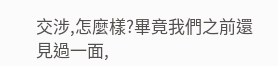交涉,怎麼樣?畢竟我們之前還見過一面,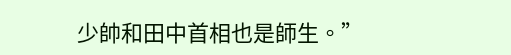少帥和田中首相也是師生。”